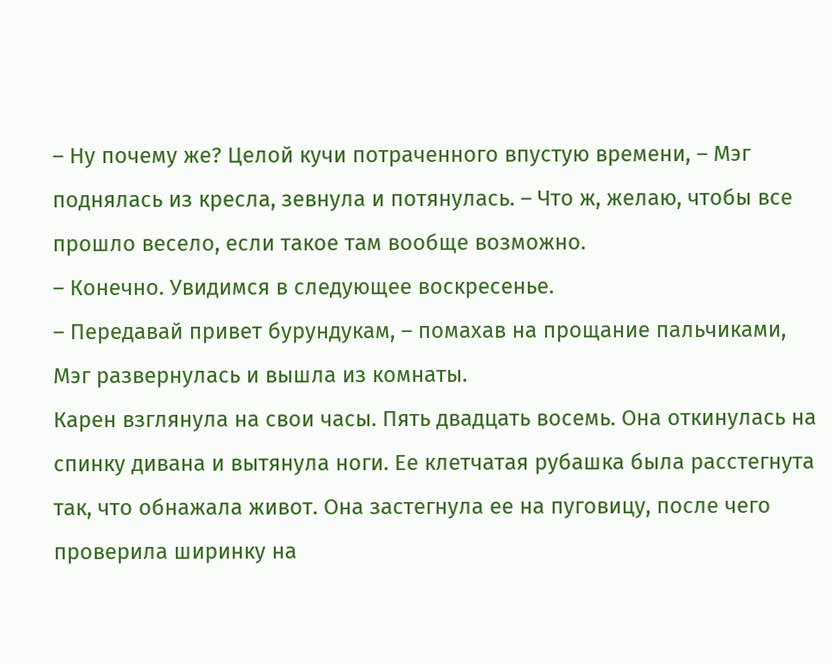– Ну почему же? Целой кучи потраченного впустую времени, – Мэг поднялась из кресла, зевнула и потянулась. – Что ж, желаю, чтобы все прошло весело, если такое там вообще возможно.
– Конечно. Увидимся в следующее воскресенье.
– Передавай привет бурундукам, – помахав на прощание пальчиками, Мэг развернулась и вышла из комнаты.
Карен взглянула на свои часы. Пять двадцать восемь. Она откинулась на спинку дивана и вытянула ноги. Ее клетчатая рубашка была расстегнута так, что обнажала живот. Она застегнула ее на пуговицу, после чего проверила ширинку на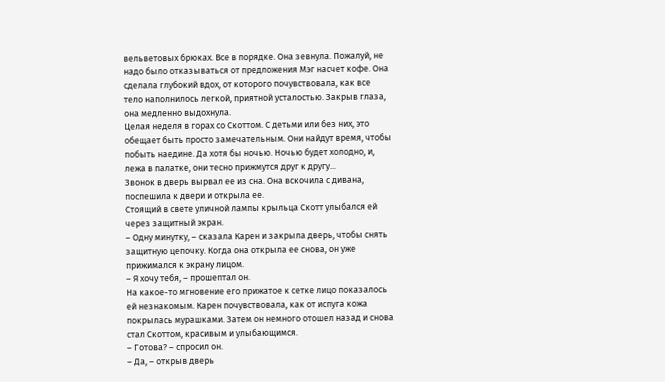вельветовых брюках. Все в порядке. Она зевнула. Пожалуй, не надо было отказываться от предложения Мэг насчет кофе. Она сделала глубокий вдох, от которого почувствовала, как все тело наполнилось легкой, приятной усталостью. Закрыв глаза, она медленно выдохнула.
Целая неделя в горах со Скоттом. С детьми или без них, это обещает быть просто замечательным. Они найдут время, чтобы побыть наедине. Да хотя бы ночью. Ночью будет холодно, и, лежа в палатке, они тесно прижмутся друг к другу...
Звонок в дверь вырвал ее из сна. Она вскочила с дивана, поспешила к двери и открыла ее.
Стоящий в свете уличной лампы крыльца Скотт улыбался ей через защитный экран.
– Одну минутку, – сказала Карен и закрыла дверь, чтобы снять защитную цепочку. Когда она открыла ее снова, он уже прижимался к экрану лицом.
– Я хочу тебя, – прошептал он.
На какое-то мгновение его прижатое к сетке лицо показалось ей незнакомым. Карен почувствовала, как от испуга кожа покрылась мурашками. Затем он немного отошел назад и снова стал Скоттом, красивым и улыбающимся.
– Готова? – спросил он.
– Да, – открыв дверь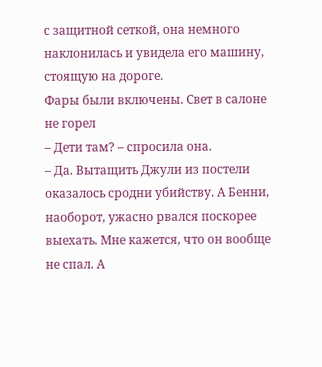с защитной сеткой, она немного наклонилась и увидела его машину, стоящую на дороге.
Фары были включены. Свет в салоне не горел
– Дети там? – спросила она.
– Да. Вытащить Джули из постели оказалось сродни убийству. А Бенни, наоборот, ужасно рвался поскорее выехать. Мне кажется, что он вообще не спал. А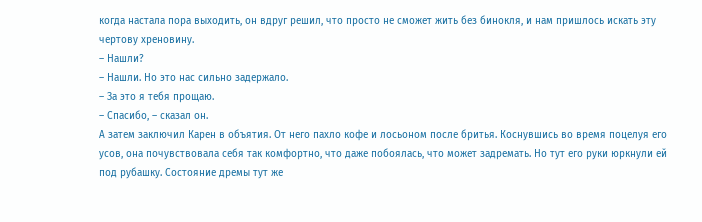когда настала пора выходить, он вдруг решил, что просто не сможет жить без бинокля, и нам пришлось искать эту чертову хреновину.
– Нашли?
– Нашли. Но это нас сильно задержало.
– За это я тебя прощаю.
– Спасибо, – сказал он.
А затем заключил Карен в объятия. От него пахло кофе и лосьоном после бритья. Коснувшись во время поцелуя его усов, она почувствовала себя так комфортно, что даже побоялась, что может задремать. Но тут его руки юркнули ей под рубашку. Состояние дремы тут же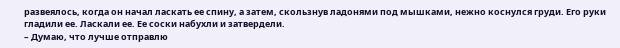развеялoсь, когда он начал ласкать ее спину, а затем, скользнув ладонями под мышками, нежно коснулся груди. Его руки гладили ее. Ласкали ее. Ее соски набухли и затвердели.
– Думаю, что лучше отправлю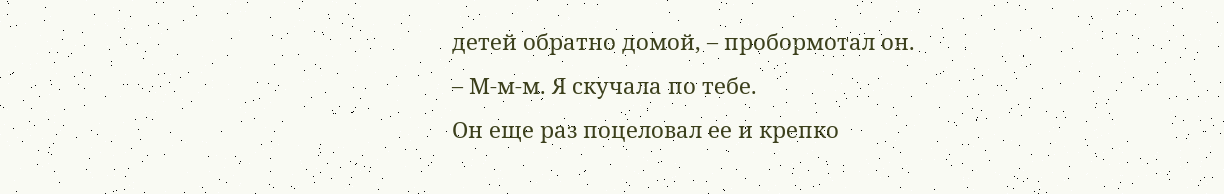детей обратно домой, – пробормотал он.
– М-м-м. Я скучала по тебе.
Он еще раз поцеловал ее и крепко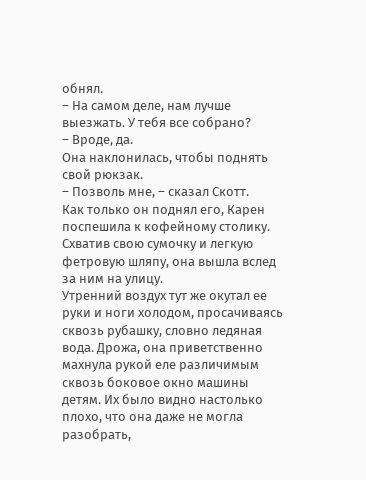обнял.
– На самом деле, нам лучше выезжать. У тебя все собрано?
– Вроде, да.
Она наклонилась, чтобы поднять свой рюкзак.
– Позволь мне, – сказал Скотт.
Как только он поднял его, Карен поспешила к кофейному столику. Схватив свою сумочку и легкую фетровую шляпу, она вышла вслед за ним на улицу.
Утренний воздух тут же окутал ее руки и ноги холодом, просачиваясь сквозь рубашку, словно ледяная вода. Дрожа, она приветственно махнула рукой еле различимым сквозь боковое окно машины детям. Их было видно настолько плохо, что она даже не могла разобрать,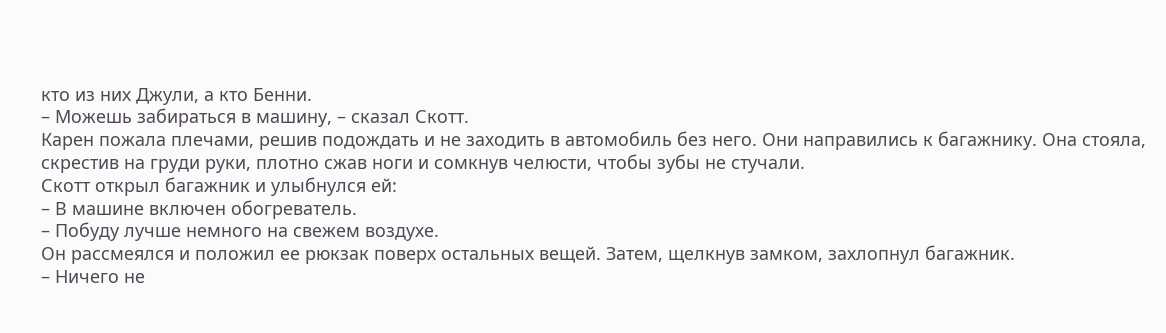кто из них Джули, а кто Бенни.
– Можешь забираться в машину, – сказал Скотт.
Карен пожала плечами, решив подождать и не заходить в автомобиль без него. Они направились к багажнику. Она стояла, скрестив на груди руки, плотно сжав ноги и сомкнув челюсти, чтобы зубы не стучали.
Скотт открыл багажник и улыбнулся ей:
– В машине включен обогреватель.
– Побуду лучше немного на свежем воздухе.
Он рассмеялся и положил ее рюкзак поверх остальных вещей. Затем, щелкнув замком, захлопнул багажник.
– Ничего не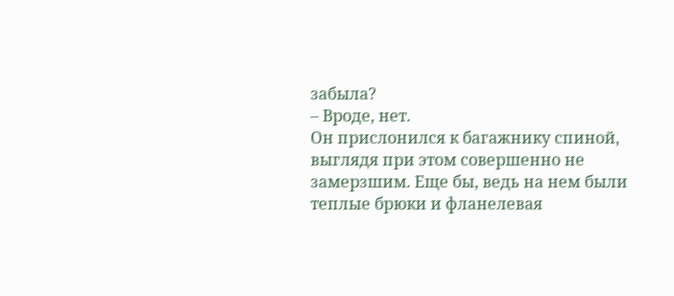забыла?
– Вроде, нет.
Он прислонился к багажнику спиной, выглядя при этом совершенно не замерзшим. Еще бы, ведь на нем были теплые брюки и фланелевая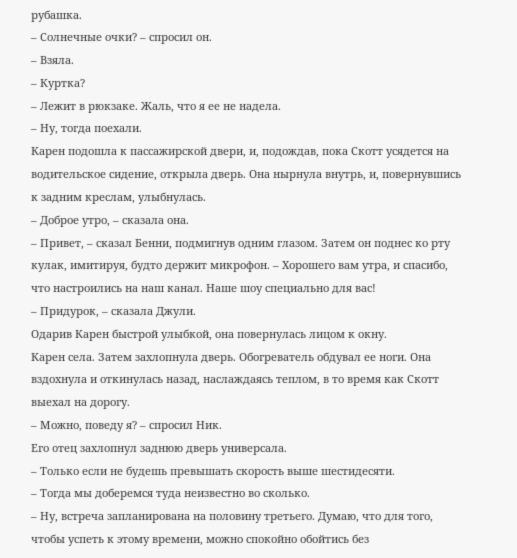рубашка.
– Солнечные очки? – спросил он.
– Взяла.
– Куртка?
– Лежит в рюкзаке. Жаль, что я ее не надела.
– Ну, тогда поехали.
Карен подошла к пассажирской двери, и, подождав, пока Скотт усядется на водительское сидение, открыла дверь. Она нырнула внутрь, и, повернувшись к задним креслам, улыбнулась.
– Доброе утро, – сказала она.
– Привет, – сказал Бенни, подмигнув одним глазом. Затем он поднес ко рту кулак, имитируя, будто держит микрофон. – Хорошего вам утра, и спасибо, что настроились на наш канал. Наше шоу специально для вас!
– Придурок, – сказала Джули.
Одарив Карен быстрой улыбкой, она повернулась лицом к окну.
Карен села. Затем захлопнула дверь. Обогреватель обдувал ее ноги. Она вздохнула и откинулась назад, наслаждаясь теплом, в то время как Скотт выехал на дорогу.
– Можно, поведу я? – спросил Ник.
Его oтец захлопнул заднюю дверь универсала.
– Только если не будешь превышать скорость выше шестидесяти.
– Тогда мы доберемся туда неизвестно во сколько.
– Ну, встреча запланирована на половину третьего. Думаю, что для того, чтобы успеть к этому времени, можно спокойно обойтись без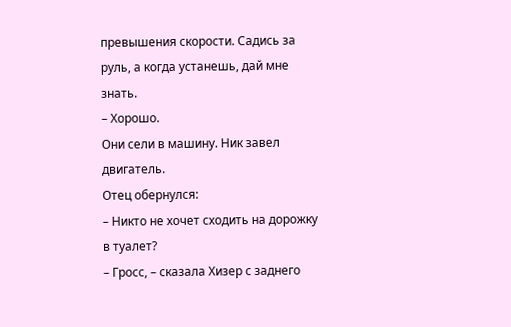превышения скорости. Садись за руль, а когда устанешь, дай мне знать.
– Хорошо.
Они сели в машину. Ник завел двигатель.
Отец обернулся:
– Никто не хочет сходить на дорожку в туалет?
– Гросс, – сказала Хизер с заднего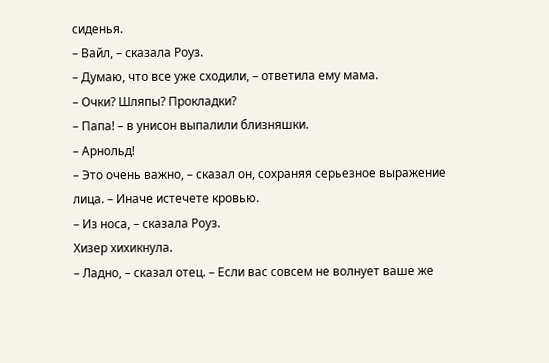сиденья.
– Вайл, – сказала Роуз.
– Думаю, что все уже сходили, – ответила ему мама.
– Очки? Шляпы? Прокладки?
– Папа! – в унисон выпалили близняшки.
– Арнольд!
– Это очень важно, – сказал он, сохраняя серьезное выражение лица. – Иначе истечете кровью.
– Из носа, – сказала Роуз.
Хизер хихикнула.
– Ладно, – сказал отец. – Если вас совсем не волнует ваше же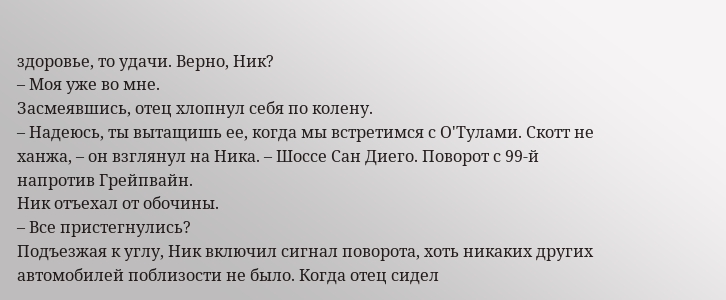здоровье, то удачи. Верно, Ник?
– Моя уже во мне.
Засмеявшись, отец хлопнул себя по колену.
– Надеюсь, ты вытащишь ее, когда мы встретимся с О'Тулами. Скотт не ханжа, – он взглянул на Ника. – Шоссе Сан Диего. Поворот с 99-й напротив Грейпвайн.
Ник отъехал от обочины.
– Все пристегнулись?
Подъезжая к углу, Ник включил сигнал поворота, хоть никаких других автомобилей поблизости не было. Когда отец сидел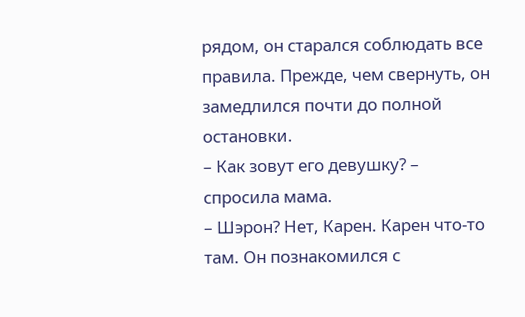рядом, он старался соблюдать все правила. Прежде, чем свернуть, он замедлился почти до полной остановки.
– Как зовут его девушку? – спросила мама.
– Шэрон? Нет, Карен. Карен что-то там. Он познакомился с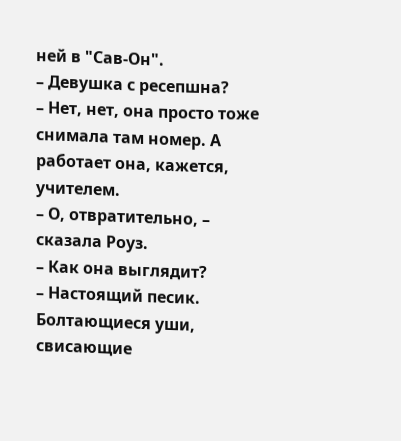ней в "Сав-Он".
– Девушка с ресепшна?
– Нет, нет, она просто тоже снимала там номер. А работает она, кажется, учителем.
– О, отвратительно, – сказала Роуз.
– Как она выглядит?
– Настоящий песик. Болтающиеся уши, свисающие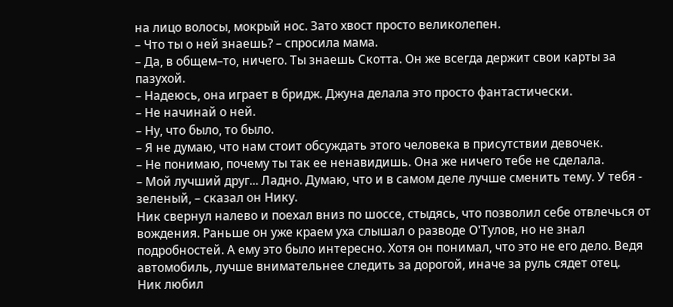на лицо волосы, мокрый нос. Зато хвост просто великолепен.
– Что ты о ней знаешь? – спросила мама.
– Да, в общем–то, ничего. Ты знаешь Скотта. Он же всегда держит свои карты за пазухой.
– Надеюсь, она играет в бридж. Джуна делала это просто фантастически.
– Не начинай о ней.
– Ну, что было, то было.
– Я не думаю, что нам стоит обсуждать этого человека в присутствии девочек.
– Не понимаю, почему ты так ее ненавидишь. Она же ничего тебе не сделала.
– Мой лучший друг... Ладно. Думаю, что и в самом деле лучше сменить тему. У тебя - зеленый, – сказал он Нику.
Ник свернул налево и поехал вниз по шоссе, стыдясь, что позволил себе отвлечься от вождения. Раньше он уже краем уха слышал о разводе О'Тулов, но не знал подробностей. А ему это было интересно. Хотя он понимал, что это не его дело. Ведя автомобиль, лучше внимательнее следить за дорогой, иначе за руль сядет отец.
Ник любил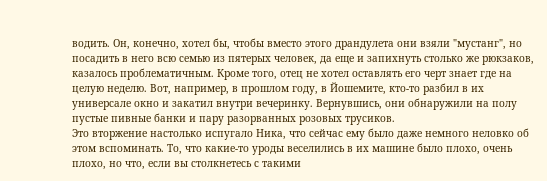водить. Он, конечно, хотел бы, чтобы вместо этого драндулета они взяли "мустанг", но посадить в него всю семью из пятерых человек, да еще и запихнуть столько же рюкзаков, казалось проблематичным. Кроме того, отец не хотел оставлять его черт знает где на целую неделю. Вот, например, в прошлом году, в Йошемите, кто-то разбил в их универсале окно и закатил внутри вечеринку. Вернувшись, они обнаружили на полу пустые пивные банки и пару разорванных розовых трусиков.
Это вторжение настолько испугало Ника, что сейчас ему было даже немного неловко об этом вспоминать. То, что какие-то уроды веселились в их машине было плохо, очень плохо, но что, если вы столкнетесь с такими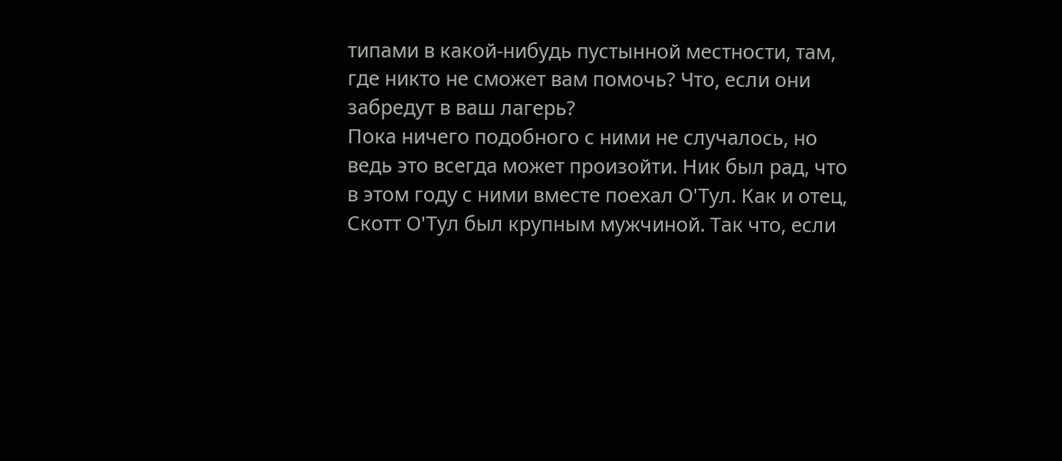типами в какой-нибудь пустынной местности, там, где никто не сможет вам помочь? Что, если они забредут в ваш лагерь?
Пока ничего подобного с ними не случалось, но ведь это всегда может произойти. Ник был рад, что в этом году с ними вместе поехал О'Тул. Как и отец, Скотт О'Тул был крупным мужчиной. Так что, если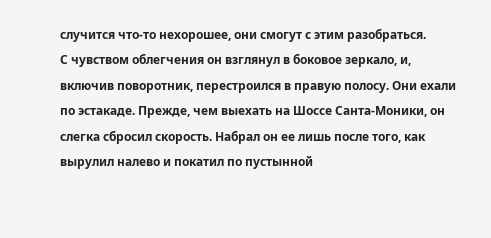случится что-то нехорошее, они смогут с этим разобраться.
С чувством облегчения он взглянул в боковое зеркало, и, включив поворотник, перестроился в правую полосу. Они ехали по эстакаде. Прежде, чем выехать на Шоссе Санта-Моники, он слегка сбросил скорость. Набрал он ее лишь после того, как вырулил налево и покатил по пустынной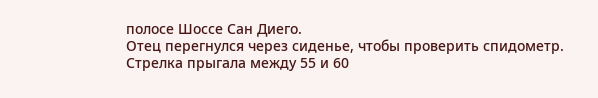полосе Шоссе Сан Диего.
Отец перегнулся через сиденье, чтобы проверить спидометр. Стрелка прыгала между 55 и 60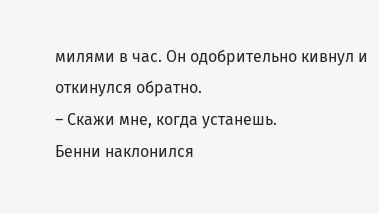милями в час. Он одобрительно кивнул и откинулся обратно.
– Скажи мне, когда устанешь.
Бенни наклонился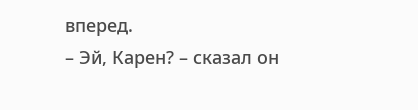вперед.
– Эй, Карен? – сказал он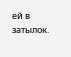ей в затылок.